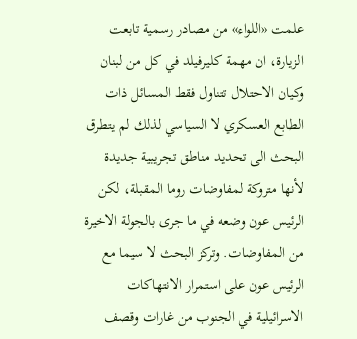علمت «اللواء» من مصادر رسمية تابعت الزيارة، ان مهمة كليرفيلد في كل من لبنان وكيان الاحتلال تتناول فقط المسائل ذات الطابع العسكري لا السياسي لذلك لم يتطرق البحث الى تحديد مناطق تجريبية جديدة لأنها متروكة لمفاوضات روما المقبلة، لكن الرئيس عون وضعه في ما جرى بالجولة الاخيرة من المفاوضات. وتركز البحث لا سيما مع الرئيس عون على استمرار الانتهاكات الاسرائيلية في الجنوب من غارات وقصف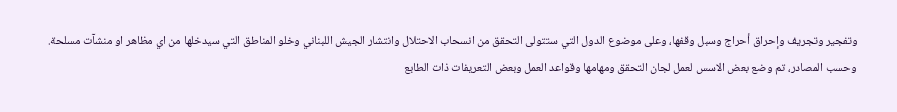وتفجير وتجريف وإحراق أحراج وسبل وقفها، وعلى موضوع الدول التي ستتولى التحقق من انسحاب الاحتلال وانتشار الجيش اللبناني وخلو المناطق التي سيدخلها من اي مظاهر او منشآت مسلحة.
وحسب المصادر، تم وضع بعض الاسس لعمل لجان التحقق ومهامها وقواعد العمل وبعض التعريفات ذات الطابع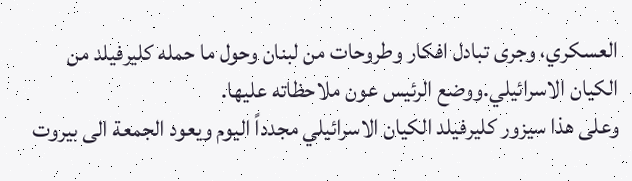العسكري، وجرى تبادل افكار وطروحات من لبنان وحول ما حمله كليرفيلد من الكيان الاسرائيلي.ووضع الرئيس عون ملاحظاته عليها.
وعلى هذا سيزور كليرفيلد الكيان الاسرائيلي مجدداً اليوم ويعود الجمعة الى بيروت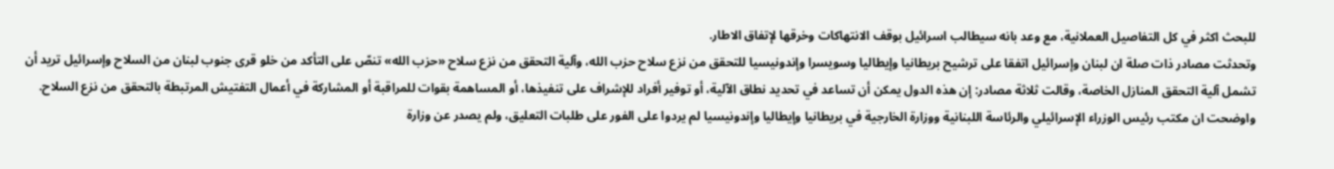للبحث اكثر في كل التفاصيل العملانية، مع وعد بانه سيطالب اسرائيل بوقف الانتهاكات وخرقها لإتفاق الاطار.
وتحدثت مصادر ذات صلة ان لبنان وإسرائيل اتفقا على ترشيح بريطانيا وإيطاليا وسويسرا وإندونيسيا للتحقق من نزع سلاح حزب الله، وآلية التحقق من نزع سلاح «حزب الله» تنصّ على التأكد من خلو قرى جنوب لبنان من السلاح وإسرائيل تريد أن تشمل آلية التحقق المنازل الخاصة، وقالت ثلاثة مصادر: إن هذه الدول يمكن أن تساعد في تحديد نطاق الآلية، أو توفير أفراد للإشراف على تنفيذها، أو المساهمة بقوات للمراقبة أو المشاركة في أعمال التفتيش المرتبطة بالتحقق من نزع السلاح.
واوضحت ان مكتب رئيس الوزراء الإسرائيلي والرئاسة اللبنانية ووزارة الخارجية في بريطانيا وإيطاليا وإندونيسيا لم يردوا على الفور على طلبات التعليق، ولم يصدر عن وزارة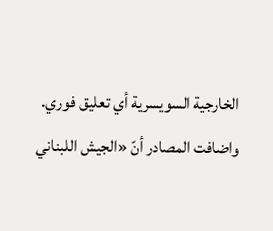الخارجية السويسرية أي تعليق فوري.
واضافت المصادر أنّ «الجيش اللبناني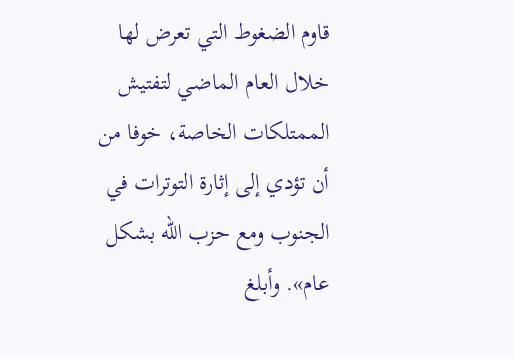قاوم الضغوط التي تعرض لها خلال العام الماضي لتفتيش الممتلكات الخاصة، خوفا من أن تؤدي إلى إثارة التوترات في الجنوب ومع حزب الله بشكل عام». وأبلغ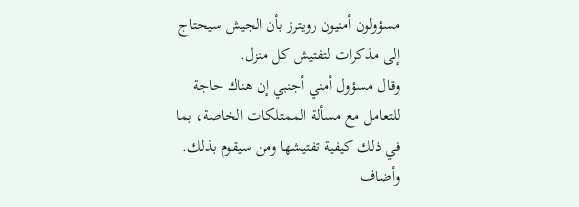مسؤولون أمنيون رويترز بأن الجيش سيحتاج إلى مذكرات لتفتيش كل منزل.
وقال مسؤول أمني أجنبي إن هناك حاجة للتعامل مع مسألة الممتلكات الخاصة، بما في ذلك كيفية تفتيشها ومن سيقوم بذلك. وأضاف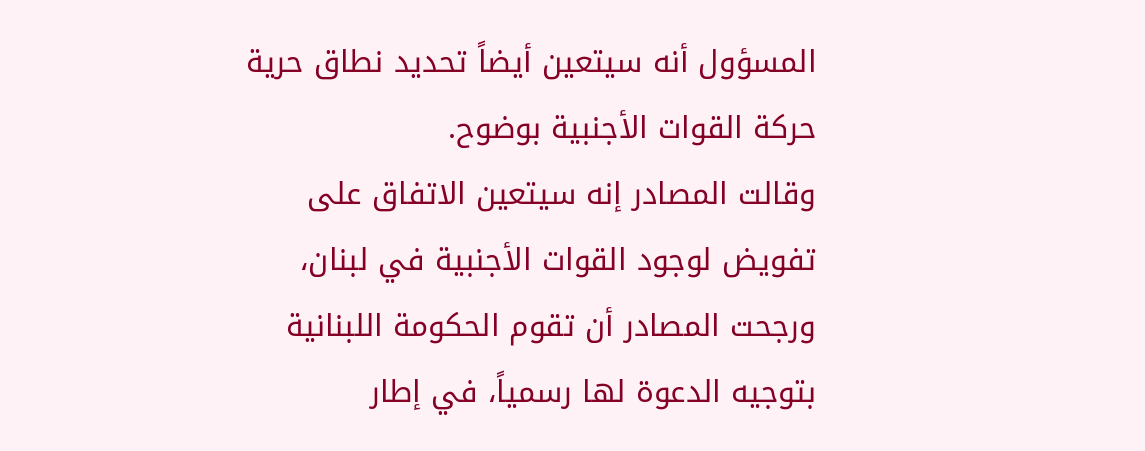المسؤول أنه سيتعين أيضاً تحديد نطاق حرية حركة القوات الأجنبية بوضوح.
وقالت المصادر إنه سيتعين الاتفاق على تفويض لوجود القوات الأجنبية في لبنان، ورجحت المصادر أن تقوم الحكومة اللبنانية بتوجيه الدعوة لها رسمياً، في إطار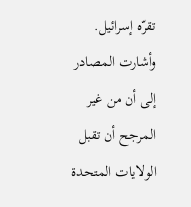تقرّه إسرائيل.
وأشارت المصادر إلى أن من غير المرجح أن تقبل الولايات المتحدة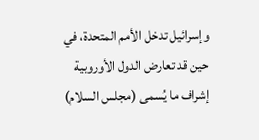وإسرائيل تدخل الأمم المتحدة، في حين قد تعارض الدول الأوروبية إشراف ما يُسمى (مجلس السلام)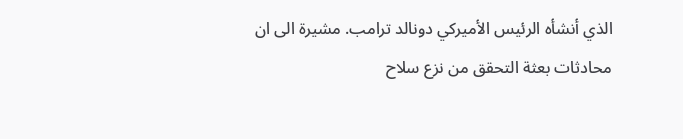الذي أنشأه الرئيس الأميركي دونالد ترامب. مشيرة الى ان محادثات بعثة التحقق من نزع سلاح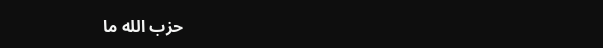حزب الله ما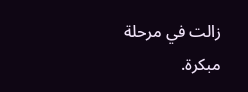زالت في مرحلة مبكرة.